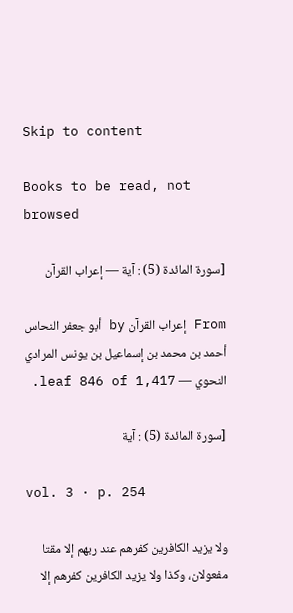Skip to content

Books to be read, not browsed

[سورة المائدة (5) : آية — إعراب القرآن

From إعراب القرآن by أبو جعفر النحاس أحمد بن محمد بن إسماعيل بن يونس المرادي النحوي — leaf 846 of 1,417.

[سورة المائدة (5) : آية

vol. 3 · p. 254

ولا يزيد الكافرين كفرهم عند ربهم إلا مقتا مفعولان، وكذا ولا يزيد الكافرين كفرهم إلا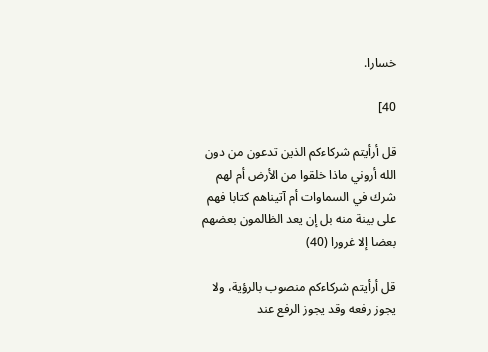خسارا.

40]

قل أرأيتم شركاءكم الذين تدعون من دون الله أروني ماذا خلقوا من الأرض أم لهم شرك في السماوات أم آتيناهم كتابا فهم على بينة منه بل إن يعد الظالمون بعضهم بعضا إلا غرورا (40)

قل أرأيتم شركاءكم منصوب بالرؤية، ولا يجوز رفعه وقد يجوز الرفع عند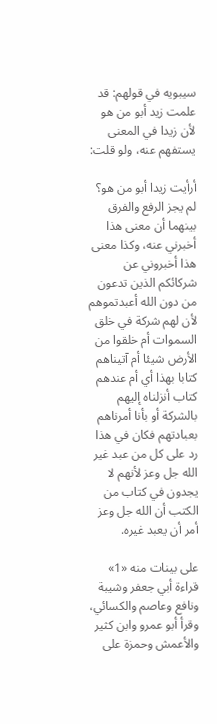سيبويه في قولهم: قد علمت زيد أبو من هو لأن زيدا في المعنى يستفهم عنه، ولو قلت:

أرأيت زيدا أبو من هو؟ لم يجز الرفع والفرق بينهما أن معنى هذا أخبرني عنه، وكذا معنى هذا أخبروني عن شركائكم الذين تدعون من دون الله أعبدتموهم لأن لهم شركة في خلق السموات أم خلقوا من الأرض شيئا أم آتيناهم كتابا بهذا أي أم عندهم كتاب أنزلناه إليهم بالشركة أو بأنا أمرناهم بعبادتهم فكان في هذا رد على كل من عبد غير الله جل وعز لأنهم لا يجدون في كتاب من الكتب أن الله جل وعز أمر أن يعبد غيره.

على بينات منه «1» قراءة أبي جعفر وشيبة ونافع وعاصم والكسائي، وقرأ أبو عمرو وابن كثير والأعمش وحمزة على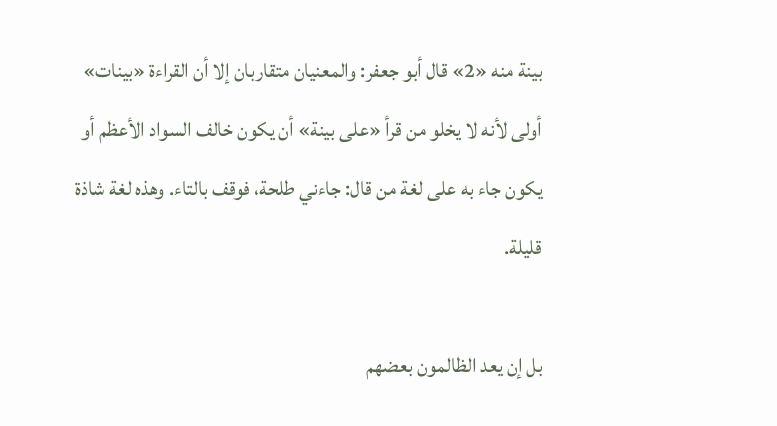بينة منه «2» قال أبو جعفر: والمعنيان متقاربان إلا أن القراءة «بينات» أولى لأنه لا يخلو من قرأ «على بينة» أن يكون خالف السواد الأعظم أو يكون جاء به على لغة من قال: جاءني طلحة، فوقف بالتاء. وهذه لغة شاذة قليلة.

بل إن يعد الظالمون بعضهم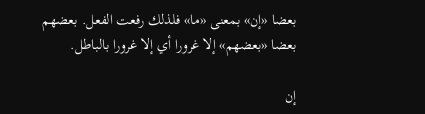بعضا «إن» بمعنى «ما» فلذلك رفعت الفعل. بعضهم بعضا «بعضهم» إلا غرورا أي إلا غرورا بالباطل.

إن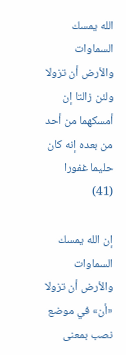الله يمسك السماوات والأرض أن تزولا ولئن زالتا إن أمسكهما من أحد من بعده إنه كان حليما غفورا (41)

إن الله يمسك السماوات والأرض أن تزولا «أن» في موضع نصب بمعنى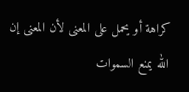كراهة أو يحمل على المعنى لأن المعنى إن الله يمنع السموات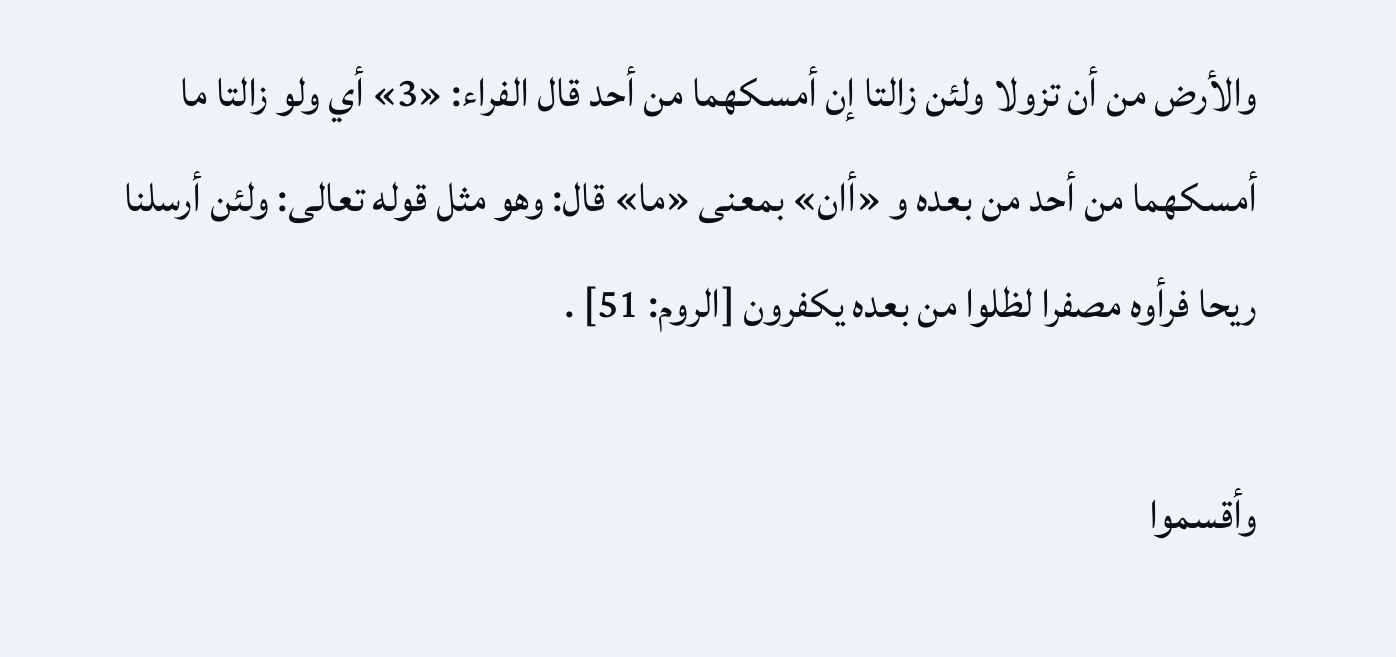والأرض من أن تزولا ولئن زالتا إن أمسكهما من أحد قال الفراء: «3» أي ولو زالتا ما أمسكهما من أحد من بعده و «أان» بمعنى «ما» قال: وهو مثل قوله تعالى: ولئن أرسلنا ريحا فرأوه مصفرا لظلوا من بعده يكفرون [الروم: 51] .

وأقسموا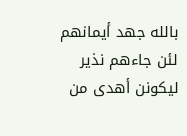بالله جهد أيمانهم لئن جاءهم نذير ليكونن أهدى من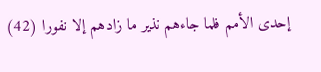إحدى الأمم فلما جاءهم نذير ما زادهم إلا نفورا (42)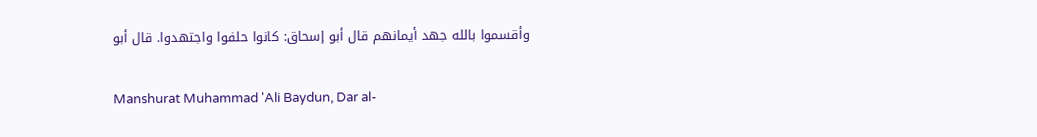وأقسموا بالله جهد أيمانهم قال أبو إسحاق: كانوا حلفوا واجتهدوا. قال أبو

Manshurat Muhammad 'Ali Baydun, Dar al-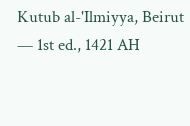Kutub al-'Ilmiyya, Beirut — 1st ed., 1421 AH